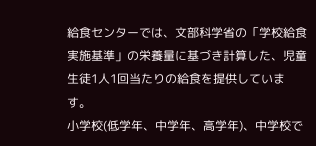給食センターでは、文部科学省の「学校給食実施基準」の栄養量に基づき計算した、児童生徒1人1回当たりの給食を提供しています。
小学校(低学年、中学年、高学年)、中学校で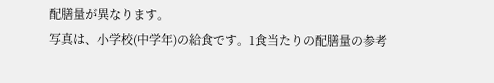配膳量が異なります。
写真は、小学校(中学年)の給食です。1食当たりの配膳量の参考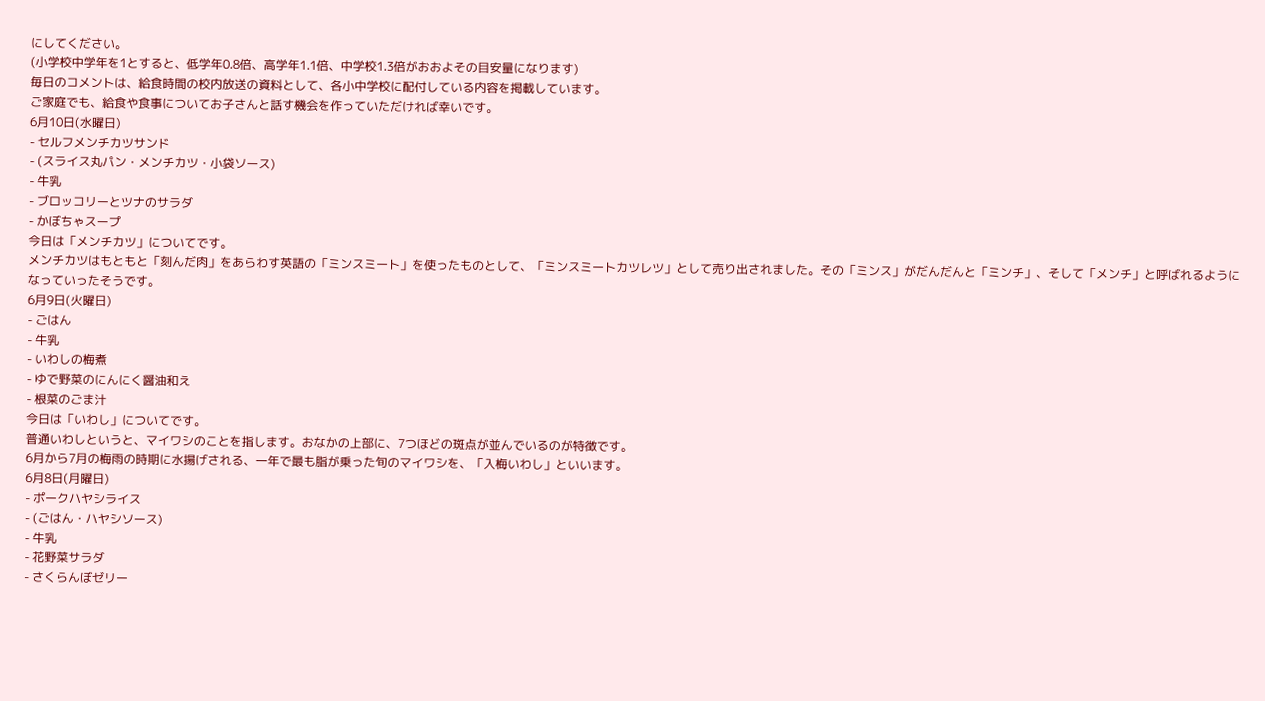にしてください。
(小学校中学年を1とすると、低学年0.8倍、高学年1.1倍、中学校1.3倍がおおよその目安量になります)
毎日のコメントは、給食時間の校内放送の資料として、各小中学校に配付している内容を掲載しています。
ご家庭でも、給食や食事についてお子さんと話す機会を作っていただければ幸いです。
6月10日(水曜日)
- セルフメンチカツサンド
- (スライス丸パン・メンチカツ・小袋ソース)
- 牛乳
- ブロッコリーとツナのサラダ
- かぼちゃスープ
今日は「メンチカツ」についてです。
メンチカツはもともと「刻んだ肉」をあらわす英語の「ミンスミート」を使ったものとして、「ミンスミートカツレツ」として売り出されました。その「ミンス」がだんだんと「ミンチ」、そして「メンチ」と呼ばれるようになっていったそうです。
6月9日(火曜日)
- ごはん
- 牛乳
- いわしの梅煮
- ゆで野菜のにんにく醤油和え
- 根菜のごま汁
今日は「いわし」についてです。
普通いわしというと、マイワシのことを指します。おなかの上部に、7つほどの斑点が並んでいるのが特徴です。
6月から7月の梅雨の時期に水揚げされる、一年で最も脂が乗った旬のマイワシを、「入梅いわし」といいます。
6月8日(月曜日)
- ポークハヤシライス
- (ごはん・ハヤシソース)
- 牛乳
- 花野菜サラダ
- さくらんぼゼリー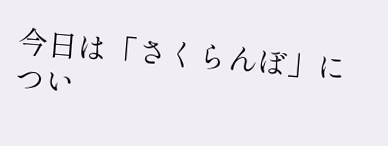今日は「さくらんぼ」につい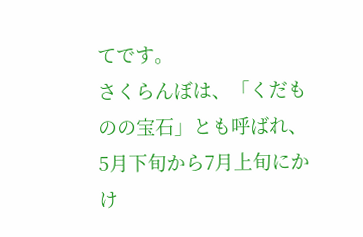てです。
さくらんぼは、「くだものの宝石」とも呼ばれ、5月下旬から7月上旬にかけ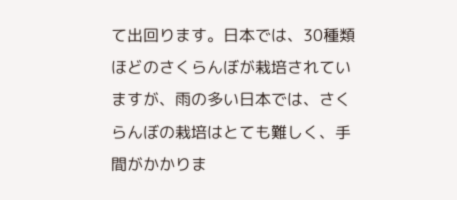て出回ります。日本では、30種類ほどのさくらんぼが栽培されていますが、雨の多い日本では、さくらんぼの栽培はとても難しく、手間がかかりま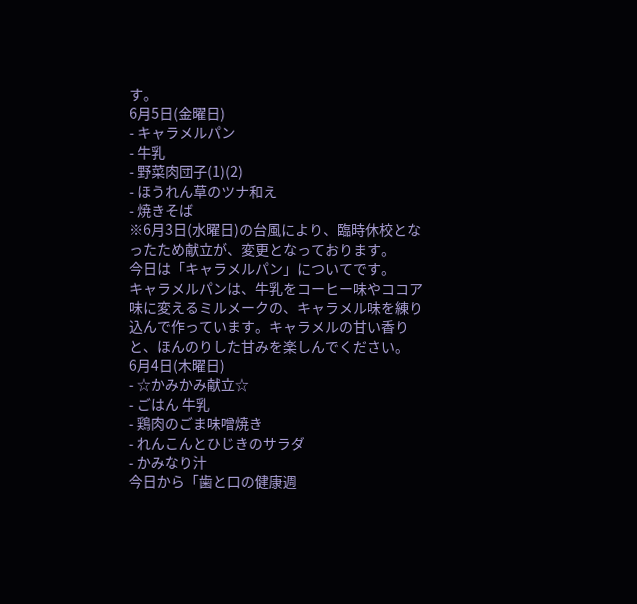す。
6月5日(金曜日)
- キャラメルパン
- 牛乳
- 野菜肉団子(1)(2)
- ほうれん草のツナ和え
- 焼きそば
※6月3日(水曜日)の台風により、臨時休校となったため献立が、変更となっております。
今日は「キャラメルパン」についてです。
キャラメルパンは、牛乳をコーヒー味やココア味に変えるミルメークの、キャラメル味を練り込んで作っています。キャラメルの甘い香りと、ほんのりした甘みを楽しんでください。
6月4日(木曜日)
- ☆かみかみ献立☆
- ごはん 牛乳
- 鶏肉のごま味噌焼き
- れんこんとひじきのサラダ
- かみなり汁
今日から「歯と口の健康週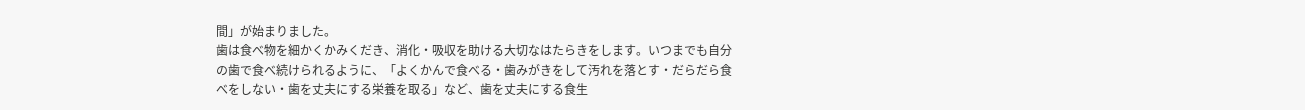間」が始まりました。
歯は食べ物を細かくかみくだき、消化・吸収を助ける大切なはたらきをします。いつまでも自分の歯で食べ続けられるように、「よくかんで食べる・歯みがきをして汚れを落とす・だらだら食べをしない・歯を丈夫にする栄養を取る」など、歯を丈夫にする食生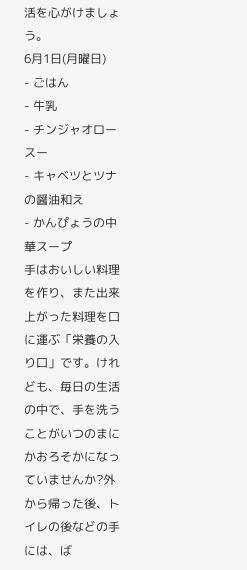活を心がけましょう。
6月1日(月曜日)
- ごはん
- 牛乳
- チンジャオロースー
- キャベツとツナの醤油和え
- かんぴょうの中華スープ
手はおいしい料理を作り、また出来上がった料理を口に運ぶ「栄養の入り口」です。けれども、毎日の生活の中で、手を洗うことがいつのまにかおろそかになっていませんか?外から帰った後、トイレの後などの手には、ば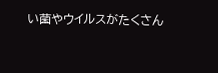い菌やウイルスがたくさん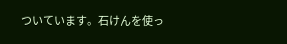ついています。石けんを使っ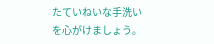たていねいな手洗いを心がけましょう。